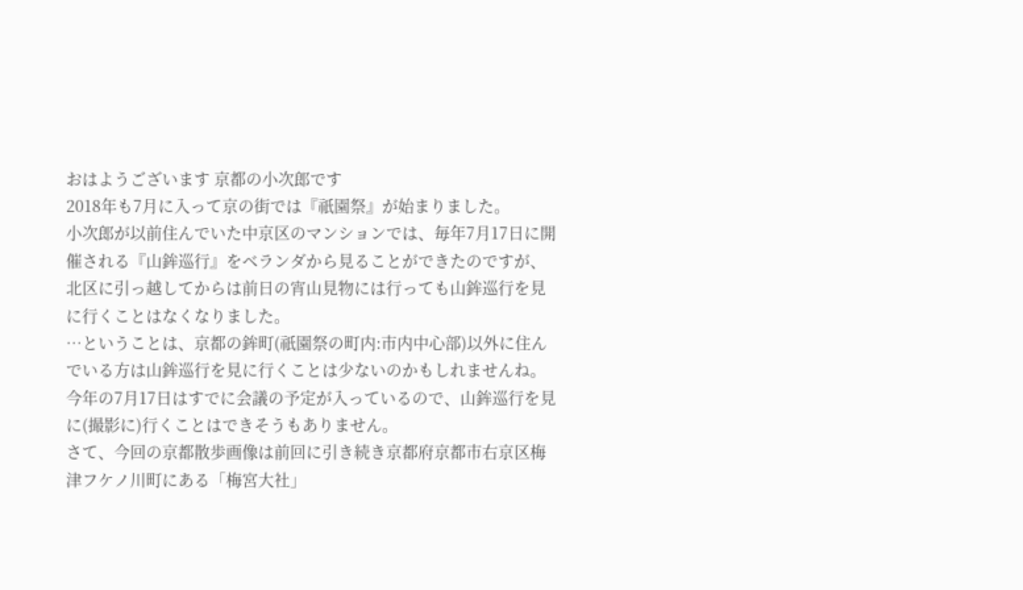おはようございます 京都の小次郎です
2018年も7月に入って京の街では『祇園祭』が始まりました。
小次郎が以前住んでいた中京区のマンションでは、毎年7月17日に開催される『山鉾巡行』をベランダから見ることができたのですが、北区に引っ越してからは前日の宵山見物には行っても山鉾巡行を見に行くことはなくなりました。
…ということは、京都の鉾町(祇園祭の町内:市内中心部)以外に住んでいる方は山鉾巡行を見に行くことは少ないのかもしれませんね。
今年の7月17日はすでに会議の予定が入っているので、山鉾巡行を見に(撮影に)行くことはできそうもありません。
さて、今回の京都散歩画像は前回に引き続き京都府京都市右京区梅津フケノ川町にある「梅宮大社」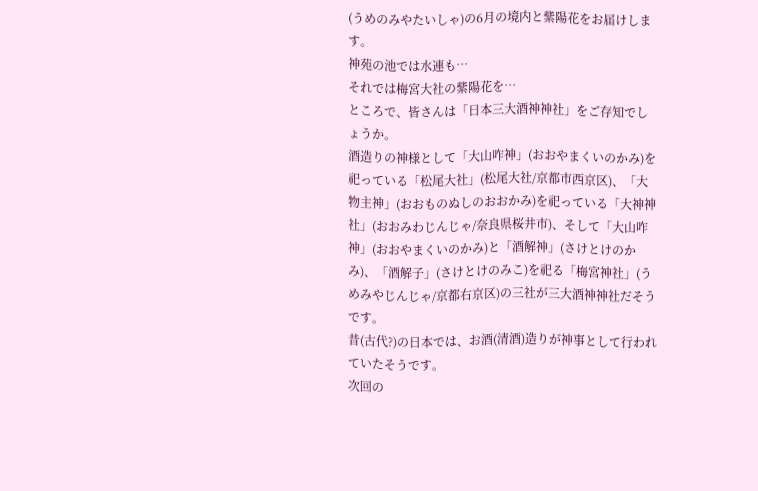(うめのみやたいしゃ)の6月の境内と紫陽花をお届けします。
神苑の池では水連も…
それでは梅宮大社の紫陽花を…
ところで、皆さんは「日本三大酒神神社」をご存知でしょうか。
酒造りの神様として「大山咋神」(おおやまくいのかみ)を祀っている「松尾大社」(松尾大社/京都市西京区)、「大物主神」(おおものぬしのおおかみ)を祀っている「大神神社」(おおみわじんじゃ/奈良県桜井市)、そして「大山咋神」(おおやまくいのかみ)と「酒解神」(さけとけのかみ)、「酒解子」(さけとけのみこ)を祀る「梅宮神社」(うめみやじんじゃ/京都右京区)の三社が三大酒神神社だそうです。
昔(古代?)の日本では、お酒(清酒)造りが神事として行われていたそうです。
次回の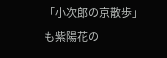「小次郎の京散歩」も紫陽花の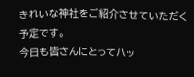きれいな神社をご紹介させていただく予定です。
今日も皆さんにとってハッ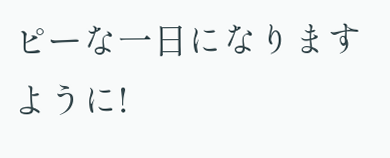ピーな一日になりますように!